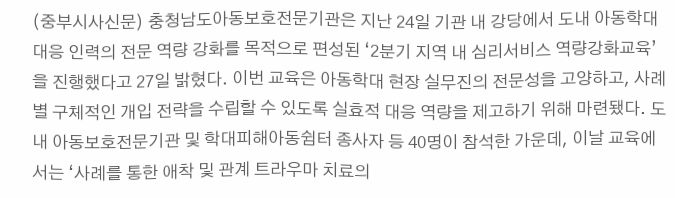(중부시사신문) 충청남도아동보호전문기관은 지난 24일 기관 내 강당에서 도내 아동학대 대응 인력의 전문 역량 강화를 목적으로 편성된 ‘2분기 지역 내 심리서비스 역량강화교육’을 진행했다고 27일 밝혔다. 이번 교육은 아동학대 현장 실무진의 전문성을 고양하고, 사례별 구체적인 개입 전략을 수립할 수 있도록 실효적 대응 역량을 제고하기 위해 마련됐다. 도내 아동보호전문기관 및 학대피해아동쉼터 종사자 등 40명이 참석한 가운데, 이날 교육에서는 ‘사례를 통한 애착 및 관계 트라우마 치료의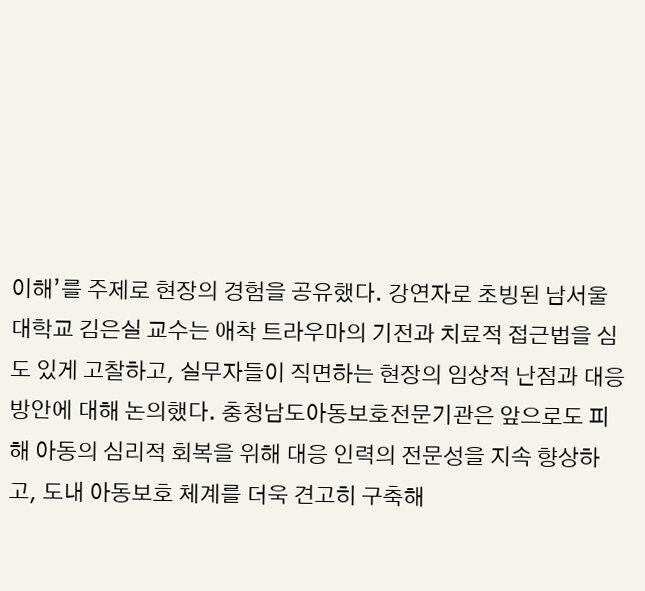이해’를 주제로 현장의 경험을 공유했다. 강연자로 초빙된 남서울대학교 김은실 교수는 애착 트라우마의 기전과 치료적 접근법을 심도 있게 고찰하고, 실무자들이 직면하는 현장의 임상적 난점과 대응 방안에 대해 논의했다. 충청남도아동보호전문기관은 앞으로도 피해 아동의 심리적 회복을 위해 대응 인력의 전문성을 지속 향상하고, 도내 아동보호 체계를 더욱 견고히 구축해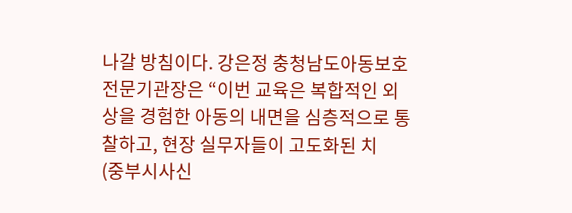나갈 방침이다. 강은정 충청남도아동보호전문기관장은 “이번 교육은 복합적인 외상을 경험한 아동의 내면을 심층적으로 통찰하고, 현장 실무자들이 고도화된 치
(중부시사신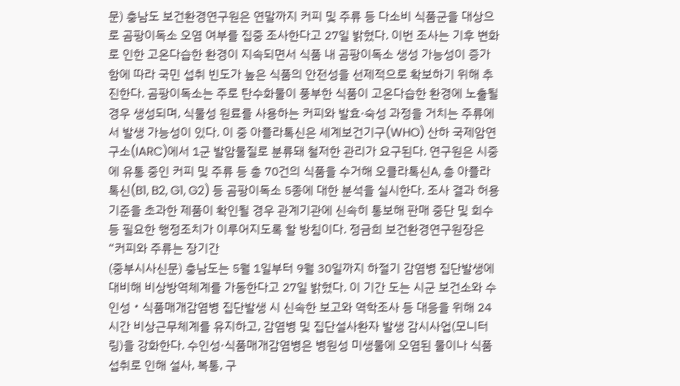문) 충남도 보건환경연구원은 연말까지 커피 및 주류 등 다소비 식품군을 대상으로 곰팡이독소 오염 여부를 집중 조사한다고 27일 밝혔다. 이번 조사는 기후 변화로 인한 고온다습한 환경이 지속되면서 식품 내 곰팡이독소 생성 가능성이 증가함에 따라 국민 섭취 빈도가 높은 식품의 안전성을 선제적으로 확보하기 위해 추진한다. 곰팡이독소는 주로 탄수화물이 풍부한 식품이 고온다습한 환경에 노출될 경우 생성되며, 식물성 원료를 사용하는 커피와 발효·숙성 과정을 거치는 주류에서 발생 가능성이 있다. 이 중 아플라톡신은 세계보건기구(WHO) 산하 국제암연구소(IARC)에서 1군 발암물질로 분류돼 철저한 관리가 요구된다. 연구원은 시중에 유통 중인 커피 및 주류 등 총 70건의 식품을 수거해 오클라톡신A, 총 아플라톡신(B1, B2, G1, G2) 등 곰팡이독소 5종에 대한 분석을 실시한다. 조사 결과 허용 기준을 초과한 제품이 확인될 경우 관계기관에 신속히 통보해 판매 중단 및 회수 등 필요한 행정조치가 이루어지도록 할 방침이다. 정금희 보건환경연구원장은 “커피와 주류는 장기간
(중부시사신문) 충남도는 5월 1일부터 9월 30일까지 하절기 감염병 집단발생에 대비해 비상방역체계를 가동한다고 27일 밝혔다. 이 기간 도는 시군 보건소와 수인성‧식품매개감염병 집단발생 시 신속한 보고와 역학조사 등 대응을 위해 24시간 비상근무체계를 유지하고, 감염병 및 집단설사환자 발생 감시사업(모니터링)을 강화한다. 수인성·식품매개감염병은 병원성 미생물에 오염된 물이나 식품섭취로 인해 설사, 복통, 구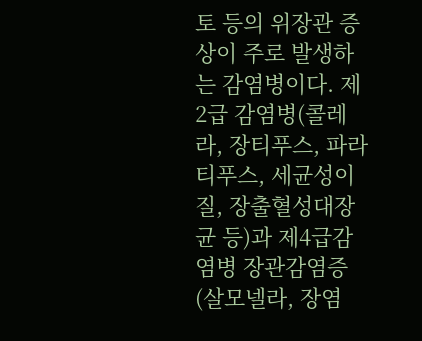토 등의 위장관 증상이 주로 발생하는 감염병이다. 제2급 감염병(콜레라, 장티푸스, 파라티푸스, 세균성이질, 장출혈성대장균 등)과 제4급감염병 장관감염증(살모넬라, 장염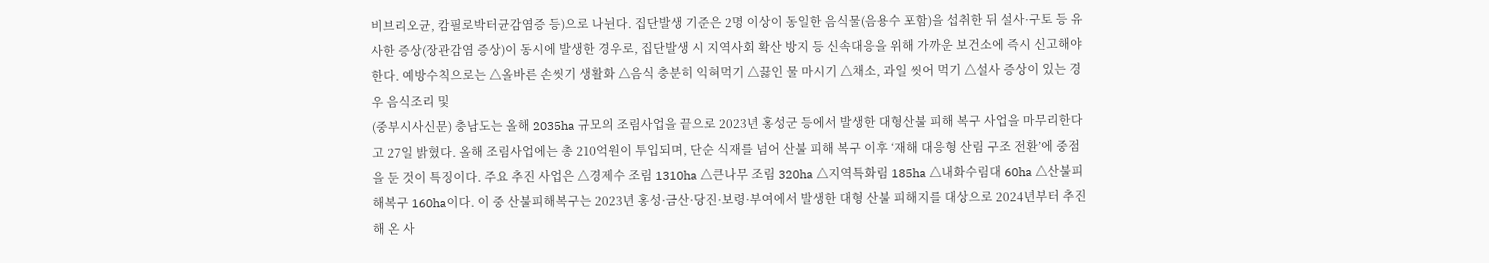비브리오균, 캄필로박터균감염증 등)으로 나뉜다. 집단발생 기준은 2명 이상이 동일한 음식물(음용수 포함)을 섭취한 뒤 설사·구토 등 유사한 증상(장관감염 증상)이 동시에 발생한 경우로, 집단발생 시 지역사회 확산 방지 등 신속대응을 위해 가까운 보건소에 즉시 신고해야 한다. 예방수칙으로는 △올바른 손씻기 생활화 △음식 충분히 익혀먹기 △끓인 물 마시기 △채소, 과일 씻어 먹기 △설사 증상이 있는 경우 음식조리 및
(중부시사신문) 충남도는 올해 2035ha 규모의 조림사업을 끝으로 2023년 홍성군 등에서 발생한 대형산불 피해 복구 사업을 마무리한다고 27일 밝혔다. 올해 조림사업에는 총 210억원이 투입되며, 단순 식재를 넘어 산불 피해 복구 이후 ‘재해 대응형 산림 구조 전환’에 중점을 둔 것이 특징이다. 주요 추진 사업은 △경제수 조림 1310ha △큰나무 조림 320ha △지역특화림 185ha △내화수림대 60ha △산불피해복구 160ha이다. 이 중 산불피해복구는 2023년 홍성·금산·당진·보령·부여에서 발생한 대형 산불 피해지를 대상으로 2024년부터 추진해 온 사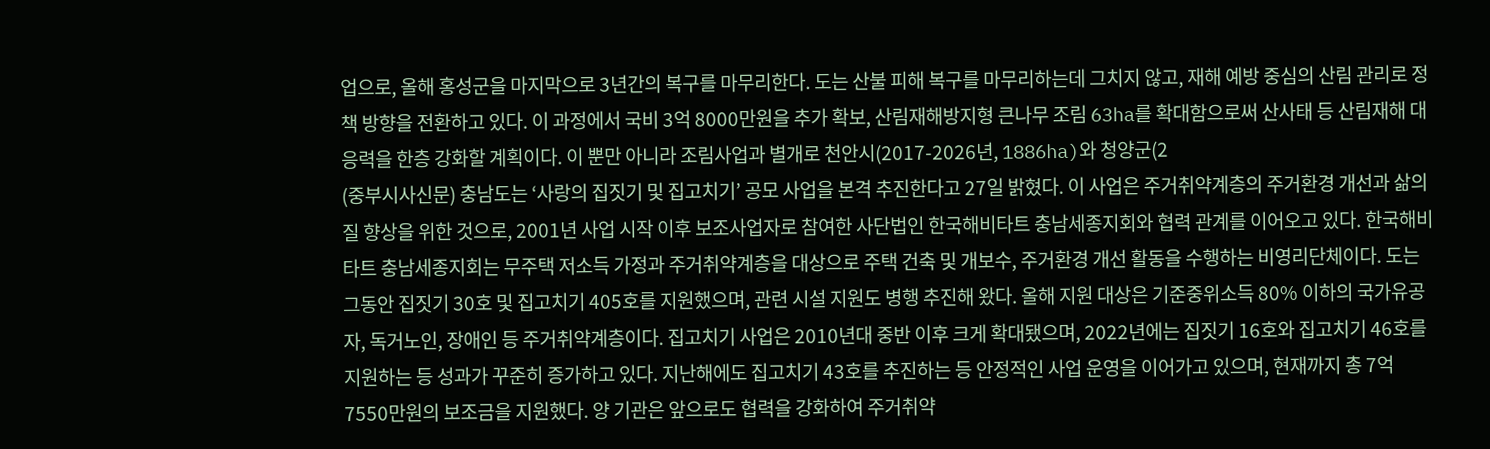업으로, 올해 홍성군을 마지막으로 3년간의 복구를 마무리한다. 도는 산불 피해 복구를 마무리하는데 그치지 않고, 재해 예방 중심의 산림 관리로 정책 방향을 전환하고 있다. 이 과정에서 국비 3억 8000만원을 추가 확보, 산림재해방지형 큰나무 조림 63ha를 확대함으로써 산사태 등 산림재해 대응력을 한층 강화할 계획이다. 이 뿐만 아니라 조림사업과 별개로 천안시(2017-2026년, 1886ha)와 청양군(2
(중부시사신문) 충남도는 ‘사랑의 집짓기 및 집고치기’ 공모 사업을 본격 추진한다고 27일 밝혔다. 이 사업은 주거취약계층의 주거환경 개선과 삶의 질 향상을 위한 것으로, 2001년 사업 시작 이후 보조사업자로 참여한 사단법인 한국해비타트 충남세종지회와 협력 관계를 이어오고 있다. 한국해비타트 충남세종지회는 무주택 저소득 가정과 주거취약계층을 대상으로 주택 건축 및 개보수, 주거환경 개선 활동을 수행하는 비영리단체이다. 도는 그동안 집짓기 30호 및 집고치기 405호를 지원했으며, 관련 시설 지원도 병행 추진해 왔다. 올해 지원 대상은 기준중위소득 80% 이하의 국가유공자, 독거노인, 장애인 등 주거취약계층이다. 집고치기 사업은 2010년대 중반 이후 크게 확대됐으며, 2022년에는 집짓기 16호와 집고치기 46호를 지원하는 등 성과가 꾸준히 증가하고 있다. 지난해에도 집고치기 43호를 추진하는 등 안정적인 사업 운영을 이어가고 있으며, 현재까지 총 7억 7550만원의 보조금을 지원했다. 양 기관은 앞으로도 협력을 강화하여 주거취약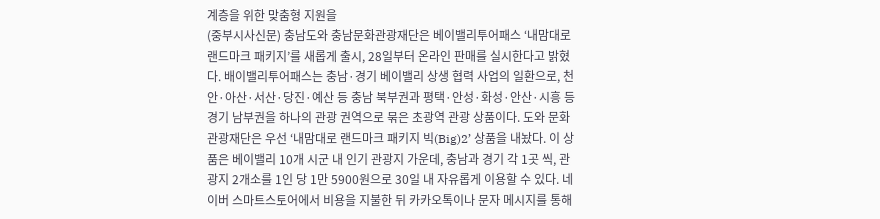계층을 위한 맞춤형 지원을
(중부시사신문) 충남도와 충남문화관광재단은 베이밸리투어패스 ‘내맘대로 랜드마크 패키지’를 새롭게 출시, 28일부터 온라인 판매를 실시한다고 밝혔다. 배이밸리투어패스는 충남·경기 베이밸리 상생 협력 사업의 일환으로, 천안·아산·서산·당진·예산 등 충남 북부권과 평택·안성·화성·안산·시흥 등 경기 남부권을 하나의 관광 권역으로 묶은 초광역 관광 상품이다. 도와 문화관광재단은 우선 ‘내맘대로 랜드마크 패키지 빅(Big)2’ 상품을 내놨다. 이 상품은 베이밸리 10개 시군 내 인기 관광지 가운데, 충남과 경기 각 1곳 씩, 관광지 2개소를 1인 당 1만 5900원으로 30일 내 자유롭게 이용할 수 있다. 네이버 스마트스토어에서 비용을 지불한 뒤 카카오톡이나 문자 메시지를 통해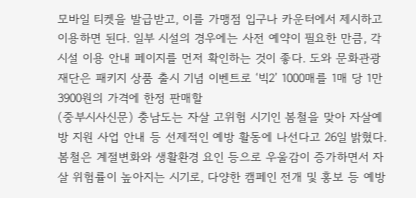모바일 티켓을 발급받고, 이를 가맹점 입구나 카운터에서 제시하고 이용하면 된다. 일부 시설의 경우에는 사전 예약이 필요한 만큼, 각 시설 이용 안내 페이지를 먼저 확인하는 것이 좋다. 도와 문화관광재단은 패키지 상품 출시 기념 이벤트로 ‘빅2’ 1000매를 1매 당 1만 3900원의 가격에 한정 판매할
(중부시사신문) 충남도는 자살 고위험 시기인 봄철을 맞아 자살예방 지원 사업 안내 등 선제적인 예방 활동에 나선다고 26일 밝혔다. 봄철은 계절변화와 생활환경 요인 등으로 우울감이 증가하면서 자살 위험률이 높아지는 시기로, 다양한 캠페인 전개 및 홍보 등 예방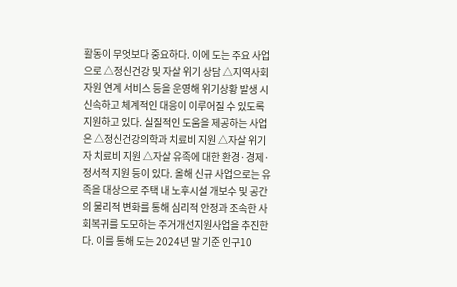활동이 무엇보다 중요하다. 이에 도는 주요 사업으로 △정신건강 및 자살 위기 상담 △지역사회 자원 연계 서비스 등을 운영해 위기상황 발생 시 신속하고 체계적인 대응이 이루어질 수 있도록 지원하고 있다. 실질적인 도움을 제공하는 사업은 △정신건강의학과 치료비 지원 △자살 위기자 치료비 지원 △자살 유족에 대한 환경·경제·정서적 지원 등이 있다. 올해 신규 사업으로는 유족을 대상으로 주택 내 노후시설 개보수 및 공간의 물리적 변화를 통해 심리적 안정과 조속한 사회복귀를 도모하는 주거개선지원사업을 추진한다. 이를 통해 도는 2024년 말 기준 인구10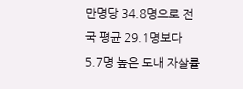만명당 34.8명으로 전국 평균 29.1명보다 5.7명 높은 도내 자살률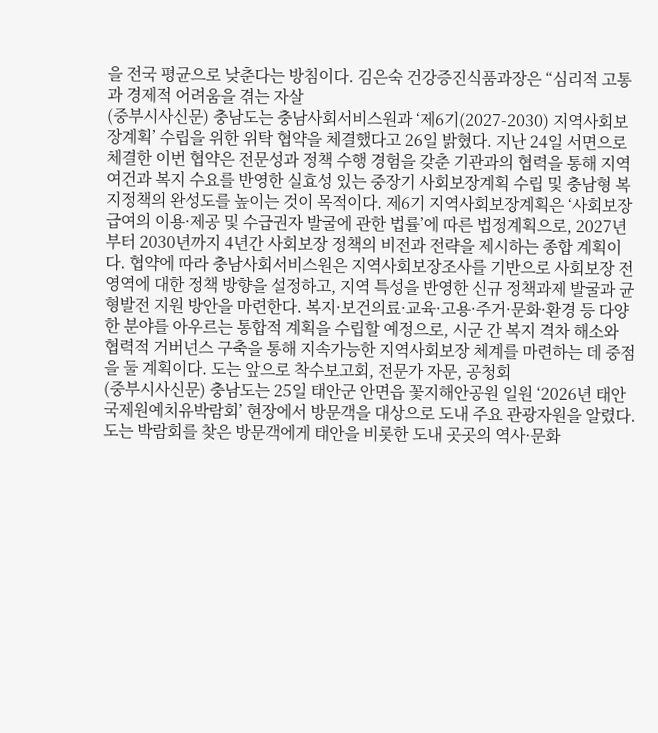을 전국 평균으로 낮춘다는 방침이다. 김은숙 건강증진식품과장은 “심리적 고통과 경제적 어려움을 겪는 자살
(중부시사신문) 충남도는 충남사회서비스원과 ‘제6기(2027-2030) 지역사회보장계획’ 수립을 위한 위탁 협약을 체결했다고 26일 밝혔다. 지난 24일 서면으로 체결한 이번 협약은 전문성과 정책 수행 경험을 갖춘 기관과의 협력을 통해 지역 여건과 복지 수요를 반영한 실효성 있는 중장기 사회보장계획 수립 및 충남형 복지정책의 완성도를 높이는 것이 목적이다. 제6기 지역사회보장계획은 ‘사회보장급여의 이용·제공 및 수급권자 발굴에 관한 법률’에 따른 법정계획으로, 2027년부터 2030년까지 4년간 사회보장 정책의 비전과 전략을 제시하는 종합 계획이다. 협약에 따라 충남사회서비스원은 지역사회보장조사를 기반으로 사회보장 전 영역에 대한 정책 방향을 설정하고, 지역 특성을 반영한 신규 정책과제 발굴과 균형발전 지원 방안을 마련한다. 복지·보건의료·교육·고용·주거·문화·환경 등 다양한 분야를 아우르는 통합적 계획을 수립할 예정으로, 시군 간 복지 격차 해소와 협력적 거버넌스 구축을 통해 지속가능한 지역사회보장 체계를 마련하는 데 중점을 둘 계획이다. 도는 앞으로 착수보고회, 전문가 자문, 공청회
(중부시사신문) 충남도는 25일 태안군 안면읍 꽃지해안공원 일원 ‘2026년 태안국제원예치유박람회’ 현장에서 방문객을 대상으로 도내 주요 관광자원을 알렸다. 도는 박람회를 찾은 방문객에게 태안을 비롯한 도내 곳곳의 역사·문화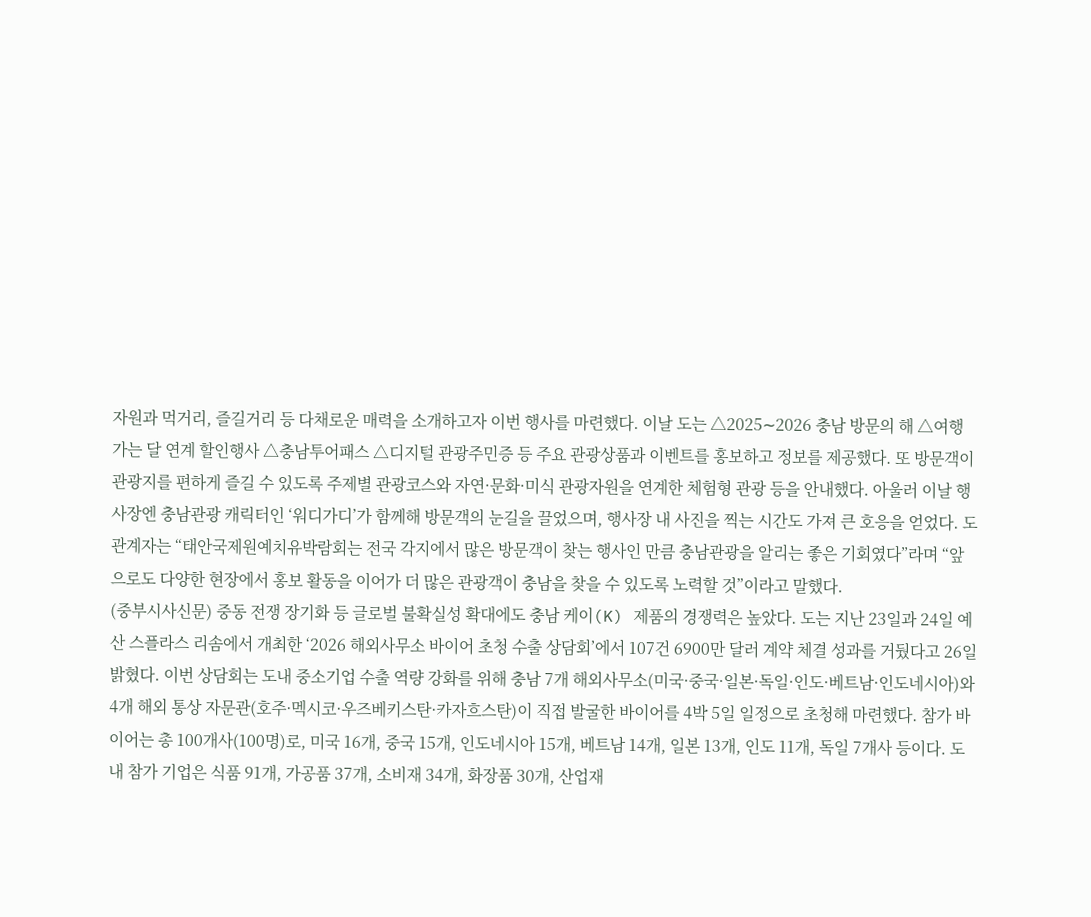자원과 먹거리, 즐길거리 등 다채로운 매력을 소개하고자 이번 행사를 마련했다. 이날 도는 △2025∼2026 충남 방문의 해 △여행 가는 달 연계 할인행사 △충남투어패스 △디지털 관광주민증 등 주요 관광상품과 이벤트를 홍보하고 정보를 제공했다. 또 방문객이 관광지를 편하게 즐길 수 있도록 주제별 관광코스와 자연·문화·미식 관광자원을 연계한 체험형 관광 등을 안내했다. 아울러 이날 행사장엔 충남관광 캐릭터인 ‘워디가디’가 함께해 방문객의 눈길을 끌었으며, 행사장 내 사진을 찍는 시간도 가져 큰 호응을 얻었다. 도 관계자는 “태안국제원예치유박람회는 전국 각지에서 많은 방문객이 찾는 행사인 만큼 충남관광을 알리는 좋은 기회였다”라며 “앞으로도 다양한 현장에서 홍보 활동을 이어가 더 많은 관광객이 충남을 찾을 수 있도록 노력할 것”이라고 말했다.
(중부시사신문) 중동 전쟁 장기화 등 글로벌 불확실성 확대에도 충남 케이(K) 제품의 경쟁력은 높았다. 도는 지난 23일과 24일 예산 스플라스 리솜에서 개최한 ‘2026 해외사무소 바이어 초청 수출 상담회’에서 107건 6900만 달러 계약 체결 성과를 거뒀다고 26일 밝혔다. 이번 상담회는 도내 중소기업 수출 역량 강화를 위해 충남 7개 해외사무소(미국·중국·일본·독일·인도·베트남·인도네시아)와 4개 해외 통상 자문관(호주·멕시코·우즈베키스탄·카자흐스탄)이 직접 발굴한 바이어를 4박 5일 일정으로 초청해 마련했다. 참가 바이어는 총 100개사(100명)로, 미국 16개, 중국 15개, 인도네시아 15개, 베트남 14개, 일본 13개, 인도 11개, 독일 7개사 등이다. 도내 참가 기업은 식품 91개, 가공품 37개, 소비재 34개, 화장품 30개, 산업재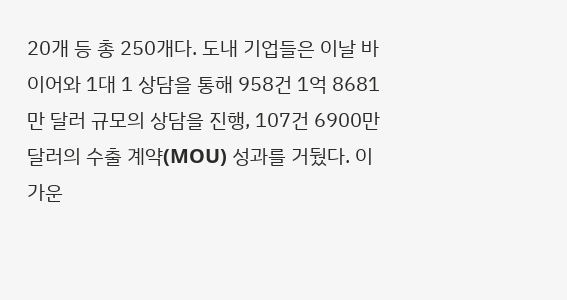20개 등 총 250개다. 도내 기업들은 이날 바이어와 1대 1 상담을 통해 958건 1억 8681만 달러 규모의 상담을 진행, 107건 6900만 달러의 수출 계약(MOU) 성과를 거뒀다. 이 가운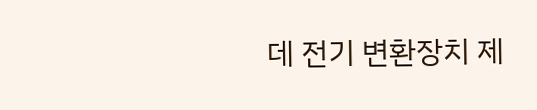데 전기 변환장치 제